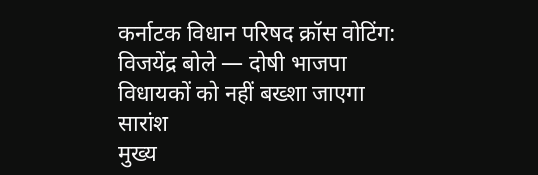कर्नाटक विधान परिषद क्रॉस वोटिंग: विजयेंद्र बोले — दोषी भाजपा विधायकों को नहीं बख्शा जाएगा
सारांश
मुख्य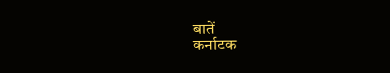बातें
कर्नाटक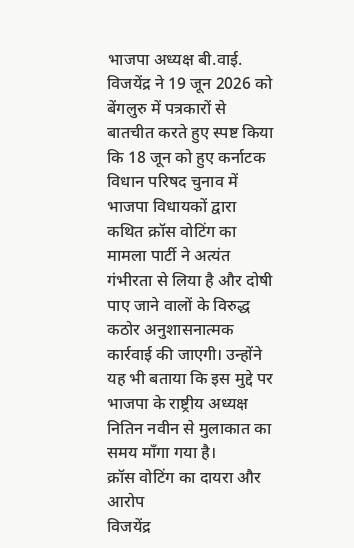भाजपा अध्यक्ष बी.वाई. विजयेंद्र ने 19 जून 2026 को बेंगलुरु में पत्रकारों से बातचीत करते हुए स्पष्ट किया कि 18 जून को हुए कर्नाटक विधान परिषद चुनाव में भाजपा विधायकों द्वारा कथित क्रॉस वोटिंग का मामला पार्टी ने अत्यंत गंभीरता से लिया है और दोषी पाए जाने वालों के विरुद्ध कठोर अनुशासनात्मक कार्रवाई की जाएगी। उन्होंने यह भी बताया कि इस मुद्दे पर भाजपा के राष्ट्रीय अध्यक्ष नितिन नवीन से मुलाकात का समय माँगा गया है।
क्रॉस वोटिंग का दायरा और आरोप
विजयेंद्र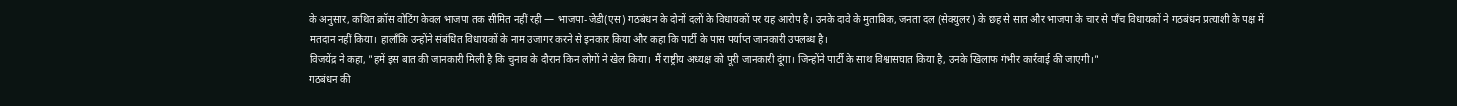के अनुसार, कथित क्रॉस वोटिंग केवल भाजपा तक सीमित नहीं रही — भाजपा-जेडी(एस) गठबंधन के दोनों दलों के विधायकों पर यह आरोप है। उनके दावे के मुताबिक, जनता दल (सेक्युलर) के छह से सात और भाजपा के चार से पाँच विधायकों ने गठबंधन प्रत्याशी के पक्ष में मतदान नहीं किया। हालाँकि उन्होंने संबंधित विधायकों के नाम उजागर करने से इनकार किया और कहा कि पार्टी के पास पर्याप्त जानकारी उपलब्ध है।
विजयेंद्र ने कहा, "हमें इस बात की जानकारी मिली है कि चुनाव के दौरान किन लोगों ने खेल किया। मैं राष्ट्रीय अध्यक्ष को पूरी जानकारी दूंगा। जिन्होंने पार्टी के साथ विश्वासघात किया है, उनके खिलाफ गंभीर कार्रवाई की जाएगी।"
गठबंधन की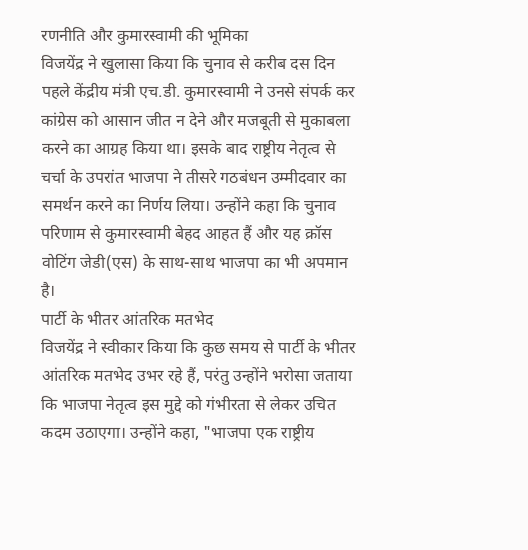रणनीति और कुमारस्वामी की भूमिका
विजयेंद्र ने खुलासा किया कि चुनाव से करीब दस दिन पहले केंद्रीय मंत्री एच.डी. कुमारस्वामी ने उनसे संपर्क कर कांग्रेस को आसान जीत न देने और मजबूती से मुकाबला करने का आग्रह किया था। इसके बाद राष्ट्रीय नेतृत्व से चर्चा के उपरांत भाजपा ने तीसरे गठबंधन उम्मीदवार का समर्थन करने का निर्णय लिया। उन्होंने कहा कि चुनाव परिणाम से कुमारस्वामी बेहद आहत हैं और यह क्रॉस वोटिंग जेडी(एस) के साथ-साथ भाजपा का भी अपमान है।
पार्टी के भीतर आंतरिक मतभेद
विजयेंद्र ने स्वीकार किया कि कुछ समय से पार्टी के भीतर आंतरिक मतभेद उभर रहे हैं, परंतु उन्होंने भरोसा जताया कि भाजपा नेतृत्व इस मुद्दे को गंभीरता से लेकर उचित कदम उठाएगा। उन्होंने कहा, "भाजपा एक राष्ट्रीय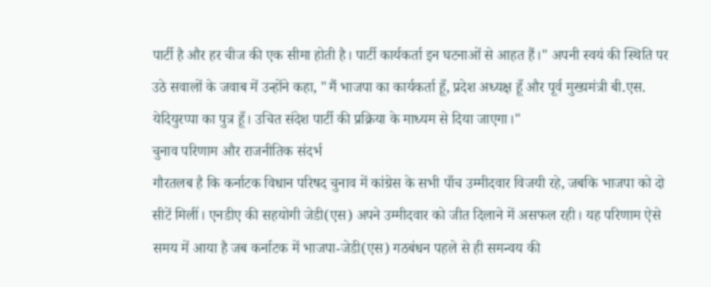पार्टी है और हर चीज की एक सीमा होती है। पार्टी कार्यकर्ता इन घटनाओं से आहत हैं।" अपनी स्वयं की स्थिति पर उठे सवालों के जवाब में उन्होंने कहा, "मैं भाजपा का कार्यकर्ता हूँ, प्रदेश अध्यक्ष हूँ और पूर्व मुख्यमंत्री बी.एस. येदियुरप्पा का पुत्र हूँ। उचित संदेश पार्टी की प्रक्रिया के माध्यम से दिया जाएगा।"
चुनाव परिणाम और राजनीतिक संदर्भ
गौरतलब है कि कर्नाटक विधान परिषद चुनाव में कांग्रेस के सभी पाँच उम्मीदवार विजयी रहे, जबकि भाजपा को दो सीटें मिलीं। एनडीए की सहयोगी जेडी(एस) अपने उम्मीदवार को जीत दिलाने में असफल रही। यह परिणाम ऐसे समय में आया है जब कर्नाटक में भाजपा-जेडी(एस) गठबंधन पहले से ही समन्वय की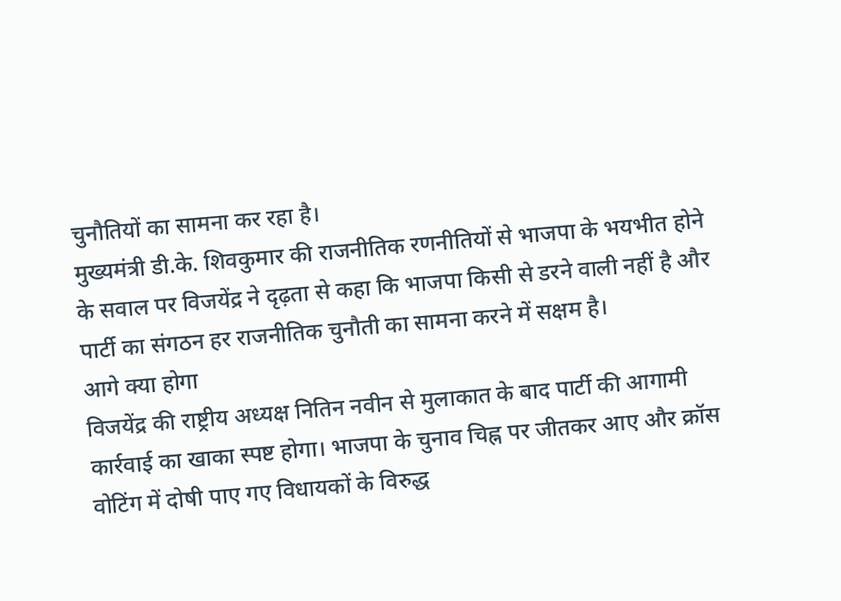चुनौतियों का सामना कर रहा है।
मुख्यमंत्री डी.के. शिवकुमार की राजनीतिक रणनीतियों से भाजपा के भयभीत होने के सवाल पर विजयेंद्र ने दृढ़ता से कहा कि भाजपा किसी से डरने वाली नहीं है और पार्टी का संगठन हर राजनीतिक चुनौती का सामना करने में सक्षम है।
आगे क्या होगा
विजयेंद्र की राष्ट्रीय अध्यक्ष नितिन नवीन से मुलाकात के बाद पार्टी की आगामी कार्रवाई का खाका स्पष्ट होगा। भाजपा के चुनाव चिह्न पर जीतकर आए और क्रॉस वोटिंग में दोषी पाए गए विधायकों के विरुद्ध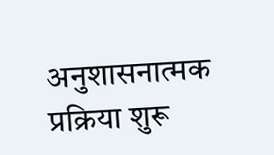अनुशासनात्मक प्रक्रिया शुरू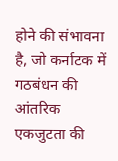होने की संभावना है, जो कर्नाटक में गठबंधन की आंतरिक एकजुटता की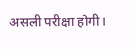असली परीक्षा होगी।